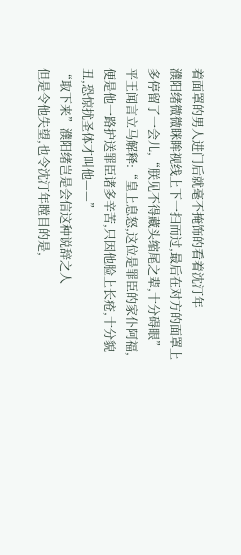着面罩的男人进门后就毫不掩饰的看着沈汀年
濮阳绪微微眯眸视线上下一扫而过,最后在对方的面罩上多停留了一会儿,“朕见不得藏头缩尾之辈,十分碍眼”
平王闻言立马解释:“皇上息怒,这位是罪臣的家仆阿福,便是他一路护送罪臣诸多辛苦,只因他脸上长疮,十分貌丑,恐惊扰圣体才叫他——”
“取下来”濮阳绪岂是会信这种说辞之人
但是令他失望,也令沈汀年瞠目的是,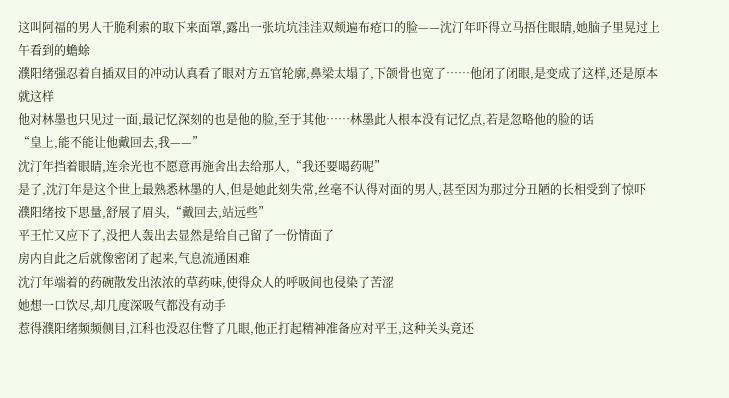这叫阿福的男人干脆利索的取下来面罩,露出一张坑坑洼洼双颊遍布疮口的脸——沈汀年吓得立马捂住眼睛,她脑子里晃过上午看到的蟾蜍
濮阳绪强忍着自插双目的冲动认真看了眼对方五官轮廓,鼻梁太塌了,下颌骨也宽了……他闭了闭眼,是变成了这样,还是原本就这样
他对林墨也只见过一面,最记忆深刻的也是他的脸,至于其他……林墨此人根本没有记忆点,若是忽略他的脸的话
“皇上,能不能让他戴回去,我——”
沈汀年挡着眼睛,连余光也不愿意再施舍出去给那人,“我还要喝药呢”
是了,沈汀年是这个世上最熟悉林墨的人,但是她此刻失常,丝毫不认得对面的男人,甚至因为那过分丑陋的长相受到了惊吓
濮阳绪按下思量,舒展了眉头,“戴回去,站远些”
平王忙又应下了,没把人轰出去显然是给自己留了一份情面了
房内自此之后就像密闭了起来,气息流通困难
沈汀年端着的药碗散发出浓浓的草药味,使得众人的呼吸间也侵染了苦涩
她想一口饮尽,却几度深吸气都没有动手
惹得濮阳绪频频侧目,江科也没忍住瞥了几眼,他正打起精神准备应对平王,这种关头竟还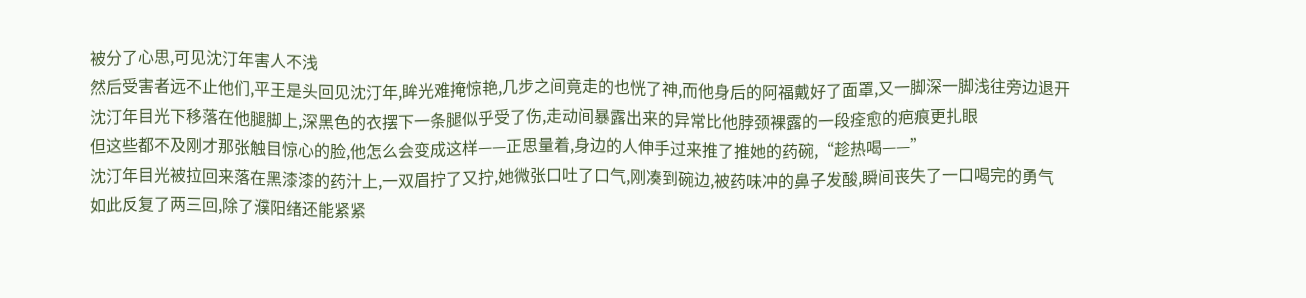被分了心思,可见沈汀年害人不浅
然后受害者远不止他们,平王是头回见沈汀年,眸光难掩惊艳,几步之间竟走的也恍了神,而他身后的阿福戴好了面罩,又一脚深一脚浅往旁边退开
沈汀年目光下移落在他腿脚上,深黑色的衣摆下一条腿似乎受了伤,走动间暴露出来的异常比他脖颈裸露的一段痊愈的疤痕更扎眼
但这些都不及刚才那张触目惊心的脸,他怎么会变成这样——正思量着,身边的人伸手过来推了推她的药碗,“趁热喝——”
沈汀年目光被拉回来落在黑漆漆的药汁上,一双眉拧了又拧,她微张口吐了口气,刚凑到碗边,被药味冲的鼻子发酸,瞬间丧失了一口喝完的勇气
如此反复了两三回,除了濮阳绪还能紧紧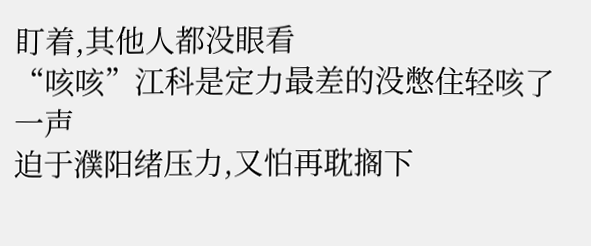盯着,其他人都没眼看
“咳咳”江科是定力最差的没憋住轻咳了一声
迫于濮阳绪压力,又怕再耽搁下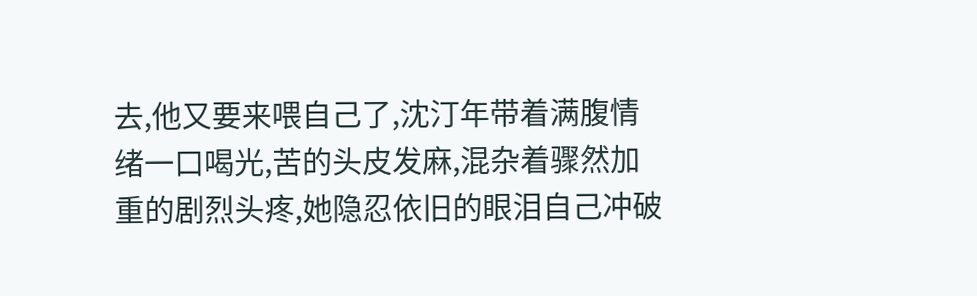去,他又要来喂自己了,沈汀年带着满腹情绪一口喝光,苦的头皮发麻,混杂着骤然加重的剧烈头疼,她隐忍依旧的眼泪自己冲破